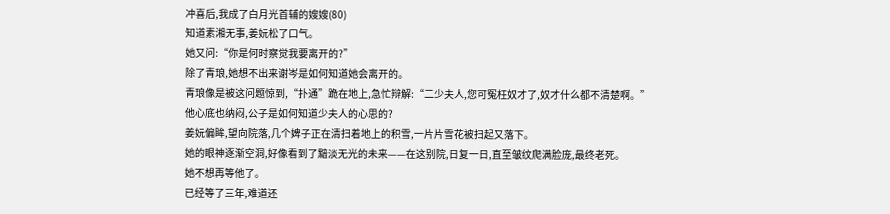冲喜后,我成了白月光首辅的嫂嫂(80)
知道素湘无事,姜妧松了口气。
她又问:“你是何时察觉我要离开的?”
除了青琅,她想不出来谢岑是如何知道她会离开的。
青琅像是被这问题惊到,“扑通”跪在地上,急忙辩解:“二少夫人,您可冤枉奴才了,奴才什么都不清楚啊。”
他心底也纳闷,公子是如何知道少夫人的心思的?
姜妧偏眸,望向院落,几个婢子正在清扫着地上的积雪,一片片雪花被扫起又落下。
她的眼神逐渐空洞,好像看到了黯淡无光的未来——在这别院,日复一日,直至皱纹爬满脸庞,最终老死。
她不想再等他了。
已经等了三年,难道还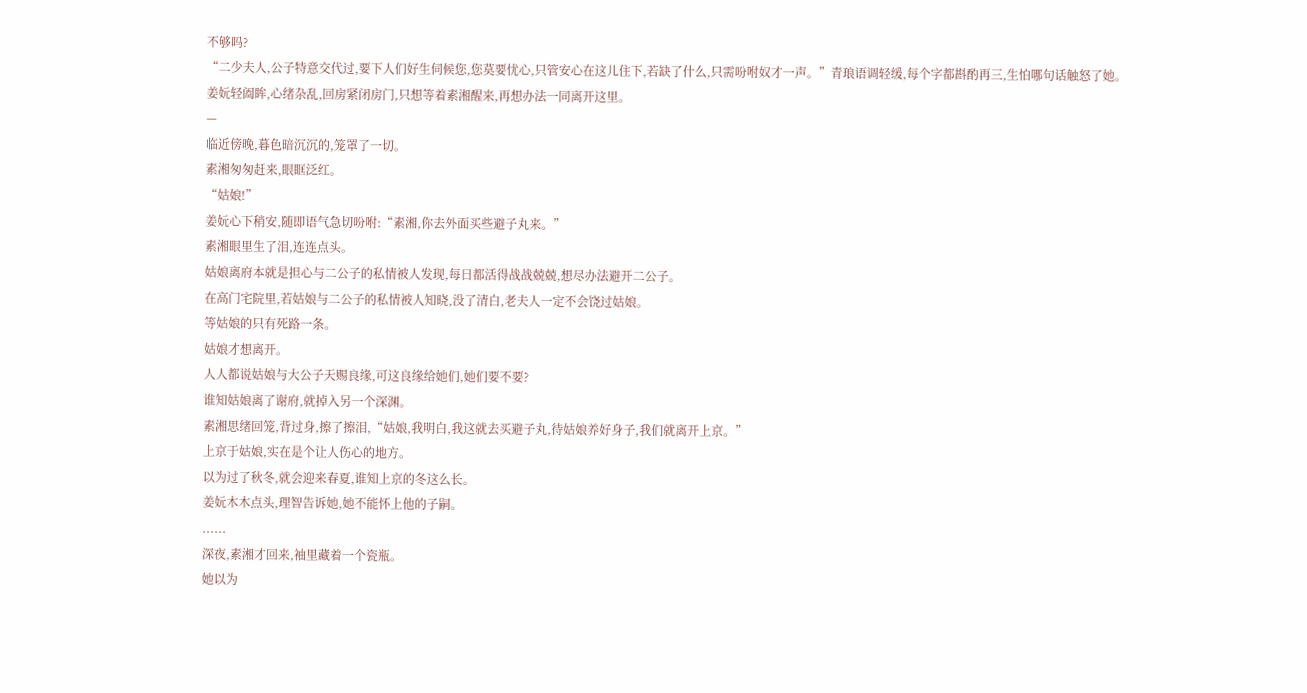不够吗?
“二少夫人,公子特意交代过,要下人们好生伺候您,您莫要忧心,只管安心在这儿住下,若缺了什么,只需吩咐奴才一声。”青琅语调轻缓,每个字都斟酌再三,生怕哪句话触怒了她。
姜妧轻阖眸,心绪杂乱,回房紧闭房门,只想等着素湘醒来,再想办法一同离开这里。
—
临近傍晚,暮色暗沉沉的,笼罩了一切。
素湘匆匆赶来,眼眶泛红。
“姑娘!”
姜妧心下稍安,随即语气急切吩咐:“素湘,你去外面买些避子丸来。”
素湘眼里生了泪,连连点头。
姑娘离府本就是担心与二公子的私情被人发现,每日都活得战战兢兢,想尽办法避开二公子。
在高门宅院里,若姑娘与二公子的私情被人知晓,没了清白,老夫人一定不会饶过姑娘。
等姑娘的只有死路一条。
姑娘才想离开。
人人都说姑娘与大公子天赐良缘,可这良缘给她们,她们要不要?
谁知姑娘离了谢府,就掉入另一个深渊。
素湘思绪回笼,背过身,擦了擦泪,“姑娘,我明白,我这就去买避子丸,待姑娘养好身子,我们就离开上京。”
上京于姑娘,实在是个让人伤心的地方。
以为过了秋冬,就会迎来春夏,谁知上京的冬这么长。
姜妧木木点头,理智告诉她,她不能怀上他的子嗣。
......
深夜,素湘才回来,袖里藏着一个瓷瓶。
她以为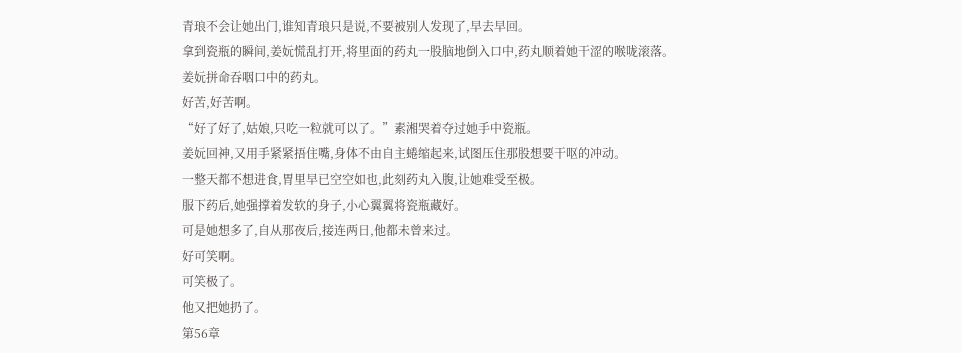青琅不会让她出门,谁知青琅只是说,不要被别人发现了,早去早回。
拿到瓷瓶的瞬间,姜妧慌乱打开,将里面的药丸一股脑地倒入口中,药丸顺着她干涩的喉咙滚落。
姜妧拼命吞咽口中的药丸。
好苦,好苦啊。
“好了好了,姑娘,只吃一粒就可以了。”素湘哭着夺过她手中瓷瓶。
姜妧回神,又用手紧紧捂住嘴,身体不由自主蜷缩起来,试图压住那股想要干呕的冲动。
一整天都不想进食,胃里早已空空如也,此刻药丸入腹,让她难受至极。
服下药后,她强撑着发软的身子,小心翼翼将瓷瓶藏好。
可是她想多了,自从那夜后,接连两日,他都未曾来过。
好可笑啊。
可笑极了。
他又把她扔了。
第56章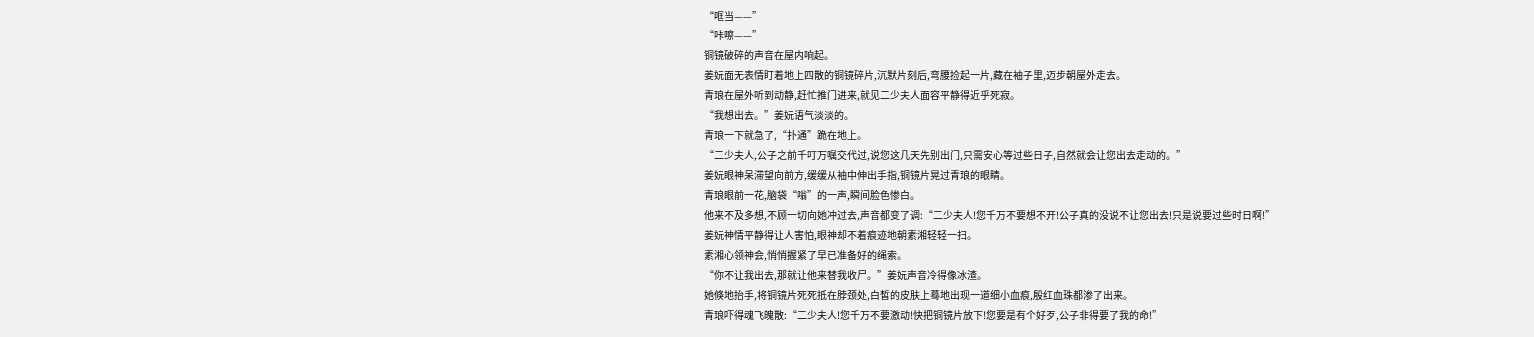“哐当——”
“咔嚓——”
铜镜破碎的声音在屋内响起。
姜妧面无表情盯着地上四散的铜镜碎片,沉默片刻后,弯腰捡起一片,藏在袖子里,迈步朝屋外走去。
青琅在屋外听到动静,赶忙推门进来,就见二少夫人面容平静得近乎死寂。
“我想出去。”姜妧语气淡淡的。
青琅一下就急了,“扑通”跪在地上。
“二少夫人,公子之前千叮万嘱交代过,说您这几天先别出门,只需安心等过些日子,自然就会让您出去走动的。”
姜妧眼神呆滞望向前方,缓缓从袖中伸出手指,铜镜片晃过青琅的眼睛。
青琅眼前一花,脑袋“嗡”的一声,瞬间脸色惨白。
他来不及多想,不顾一切向她冲过去,声音都变了调:“二少夫人!您千万不要想不开!公子真的没说不让您出去!只是说要过些时日啊!”
姜妧神情平静得让人害怕,眼神却不着痕迹地朝素湘轻轻一扫。
素湘心领神会,悄悄握紧了早已准备好的绳索。
“你不让我出去,那就让他来替我收尸。”姜妧声音冷得像冰渣。
她倏地抬手,将铜镜片死死抵在脖颈处,白皙的皮肤上蓦地出现一道细小血痕,殷红血珠都渗了出来。
青琅吓得魂飞魄散:“二少夫人!您千万不要激动!快把铜镜片放下!您要是有个好歹,公子非得要了我的命!”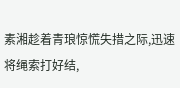素湘趁着青琅惊慌失措之际,迅速将绳索打好结,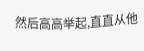然后高高举起,直直从他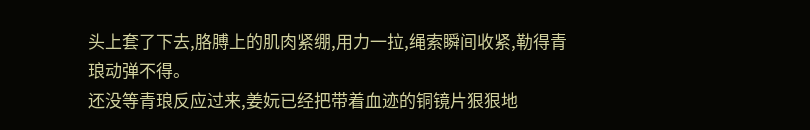头上套了下去,胳膊上的肌肉紧绷,用力一拉,绳索瞬间收紧,勒得青琅动弹不得。
还没等青琅反应过来,姜妧已经把带着血迹的铜镜片狠狠地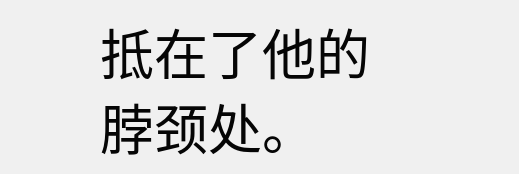抵在了他的脖颈处。